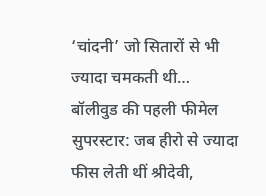‘चांदनी’ जो सितारों से भी ज्यादा चमकती थी…
बॉलीवुड की पहली फीमेल सुपरस्टार: जब हीरो से ज्यादा फीस लेती थीं श्रीदेवी,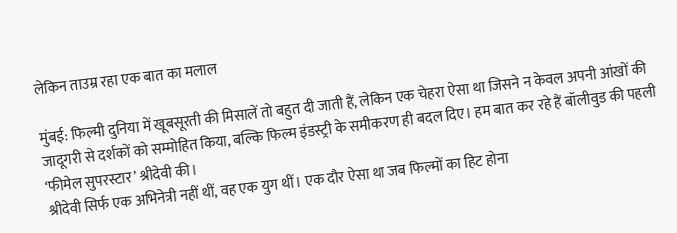लेकिन ताउम्र रहा एक बात का मलाल

मुंबई: फिल्मी दुनिया में खूबसूरती की मिसालें तो बहुत दी जाती हैं, लेकिन एक चेहरा ऐसा था जिसने न केवल अपनी आंखों की जादूगरी से दर्शकों को सम्मोहित किया, बल्कि फिल्म इंडस्ट्री के समीकरण ही बदल दिए। हम बात कर रहे हैं बॉलीवुड की पहली ‘फीमेल सुपरस्टार’ श्रीदेवी की।
श्रीदेवी सिर्फ एक अभिनेत्री नहीं थीं, वह एक युग थीं। एक दौर ऐसा था जब फिल्मों का हिट होना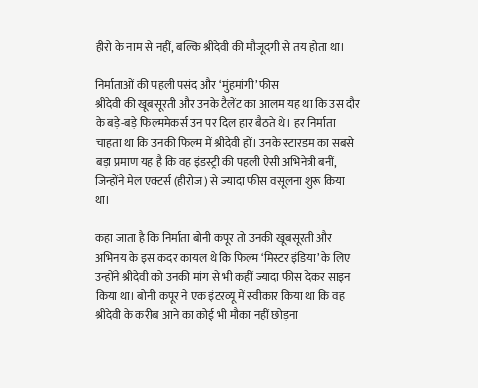हीरो के नाम से नहीं, बल्कि श्रीदेवी की मौजूदगी से तय होता था।

निर्माताओं की पहली पसंद और ‘मुंहमांगी’ फीस
श्रीदेवी की खूबसूरती और उनके टैलेंट का आलम यह था कि उस दौर के बड़े-बड़े फिल्ममेकर्स उन पर दिल हार बैठते थे। हर निर्माता चाहता था कि उनकी फिल्म में श्रीदेवी हों। उनके स्टारडम का सबसे बड़ा प्रमाण यह है कि वह इंडस्ट्री की पहली ऐसी अभिनेत्री बनीं, जिन्होंने मेल एक्टर्स (हीरोज) से ज्यादा फीस वसूलना शुरू किया था।

कहा जाता है कि निर्माता बोनी कपूर तो उनकी खूबसूरती और अभिनय के इस कदर कायल थे कि फिल्म ‘मिस्टर इंडिया’ के लिए उन्होंने श्रीदेवी को उनकी मांग से भी कहीं ज्यादा फीस देकर साइन किया था। बोनी कपूर ने एक इंटरव्यू में स्वीकार किया था कि वह श्रीदेवी के करीब आने का कोई भी मौका नहीं छोड़ना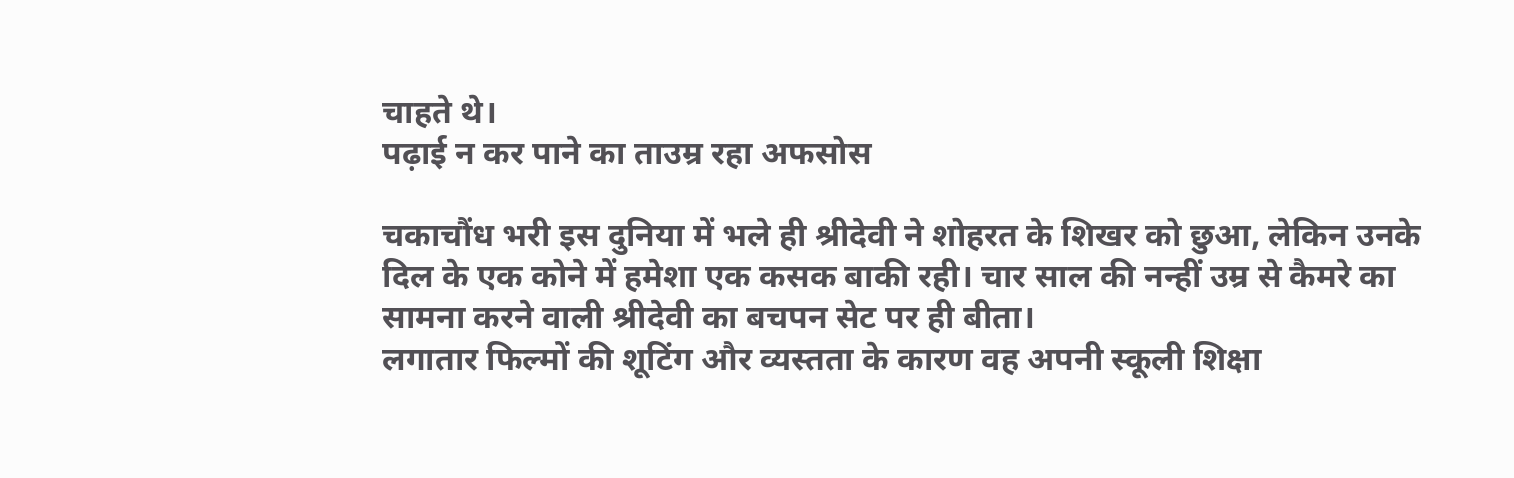चाहते थे।
पढ़ाई न कर पाने का ताउम्र रहा अफसोस

चकाचौंध भरी इस दुनिया में भले ही श्रीदेवी ने शोहरत के शिखर को छुआ, लेकिन उनके दिल के एक कोने में हमेशा एक कसक बाकी रही। चार साल की नन्हीं उम्र से कैमरे का सामना करने वाली श्रीदेवी का बचपन सेट पर ही बीता।
लगातार फिल्मों की शूटिंग और व्यस्तता के कारण वह अपनी स्कूली शिक्षा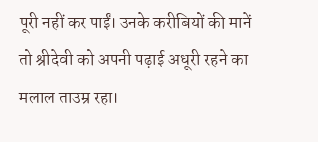पूरी नहीं कर पाईं। उनके करीबियों की मानें तो श्रीदेवी को अपनी पढ़ाई अधूरी रहने का मलाल ताउम्र रहा।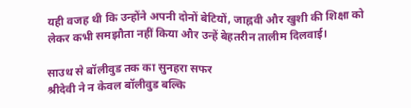यही वजह थी कि उन्होंने अपनी दोनों बेटियों, जाह्नवी और खुशी की शिक्षा को लेकर कभी समझौता नहीं किया और उन्हें बेहतरीन तालीम दिलवाई।

साउथ से बॉलीवुड तक का सुनहरा सफर
श्रीदेवी ने न केवल बॉलीवुड बल्कि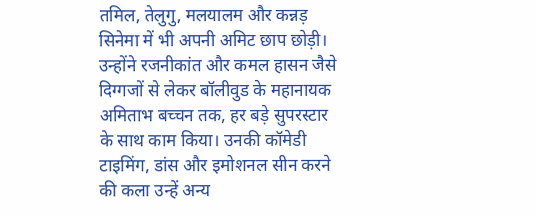तमिल, तेलुगु, मलयालम और कन्नड़ सिनेमा में भी अपनी अमिट छाप छोड़ी। उन्होंने रजनीकांत और कमल हासन जैसे दिग्गजों से लेकर बॉलीवुड के महानायक अमिताभ बच्चन तक, हर बड़े सुपरस्टार के साथ काम किया। उनकी कॉमेडी टाइमिंग, डांस और इमोशनल सीन करने की कला उन्हें अन्य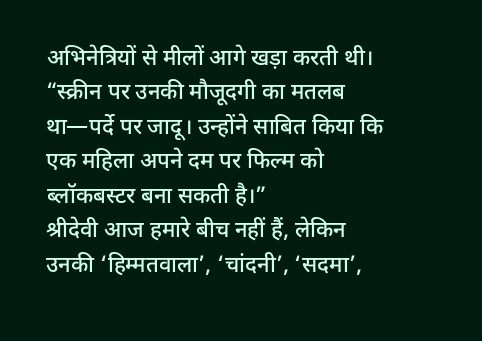अभिनेत्रियों से मीलों आगे खड़ा करती थी।
“स्क्रीन पर उनकी मौजूदगी का मतलब था—पर्दे पर जादू। उन्होंने साबित किया कि एक महिला अपने दम पर फिल्म को ब्लॉकबस्टर बना सकती है।”
श्रीदेवी आज हमारे बीच नहीं हैं, लेकिन उनकी ‘हिम्मतवाला’, ‘चांदनी’, ‘सदमा’,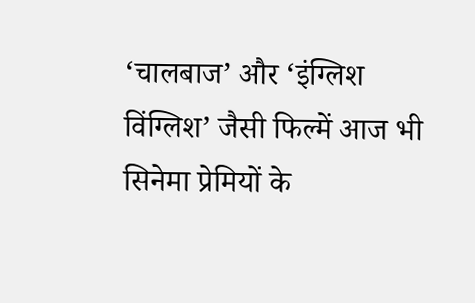‘चालबाज’ और ‘इंग्लिश विंग्लिश’ जैसी फिल्में आज भी सिनेमा प्रेमियों के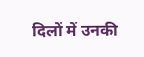दिलों में उनकी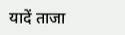यादें ताजा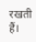रखती हैं।